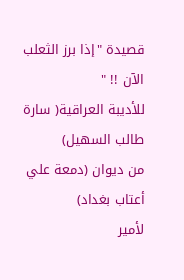قصيدة "إذا برز الثعلب الآن !! "
للأديبة العراقية( سارة طالب السهيل)
من ديوان (دمعة علي أعتاب بغداد)
لأمير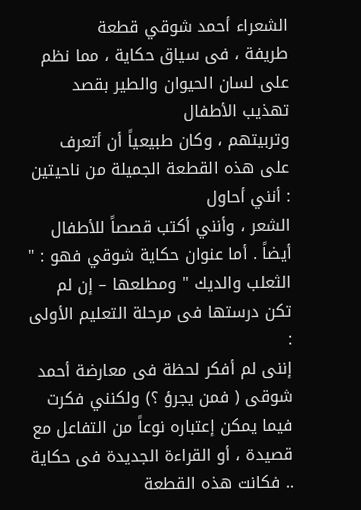الشعراء أحمد شوقي قطعة
طريفة ، فى سياق حكاية ، مما نظم على لسان الحيوان والطير بقصد تهذيب الأطفال
وتربيتهم ، وكان طبيعياً أن أتعرف على هذه القطعة الجميلة من ناحيتين : أنني أحاول
الشعر ، وأنني أكتب قصصاً للأطفال أيضاً . أما عنوان حكاية شوقي فهو : "
الثعلب والديك " ومطلعها – إن لم تكن درستها فى مرحلة التعليم الأولى :
إننى لم أفكر لحظة فى معارضة أحمد شوقى ( فمن يجرؤ ؟) ولكنني فكرت فيما يمكن إعتباره نوعاً من التفاعل مع قصيدة ، أو القراءة الجديدة فى حكاية .. فكانت هذه القطعة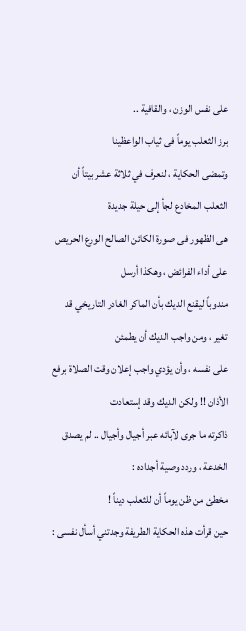على نفس الوزن ، والقافية ..
برز الثعلب يوماً فى ثياب الواعظينا
وتمضى الحكاية ، لنعرف في ثلاثة عشر بيتاً أن الثعلب المخادع لجأ إلى حيلة جديدة
هى الظهور فى صورة الكائن الصالح الورع الحريص على أداء الفرائض ، وهكذا أرسل
مندوباً ليقنع الديك بأن الماكر الغادر التاريخي قد تغير ، ومن واجب الديك أن يطمئن
على نفسه ، وأن يؤدي واجب إعلان وقت الصلاة برفع الأذان !! ولكن الديك وقد إستعادت
ذاكرته ما جرى لآبائه عبر أجيال وأجيال .. لم يصدق الخدعة ، وردد وصية أجداده :
مخطئ من ظن يوماً أن للثعلب ديناً !
حين قرأت هذه الحكاية الطريفة وجدتني أسأل نفسى :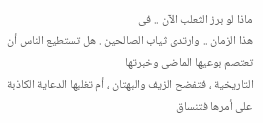ماذا لو برز الثعلب الآن .. فى
هذا الزمان .. وارتدى ثياب الصالحين . هل تستطيع الناس أن تعتصم بوعيها الماضى وخبرتها
التاريخية ، فتفضح الزيف والبهتان ، أم تغلبها الدعاية الكاذبة على أمرها فتنساق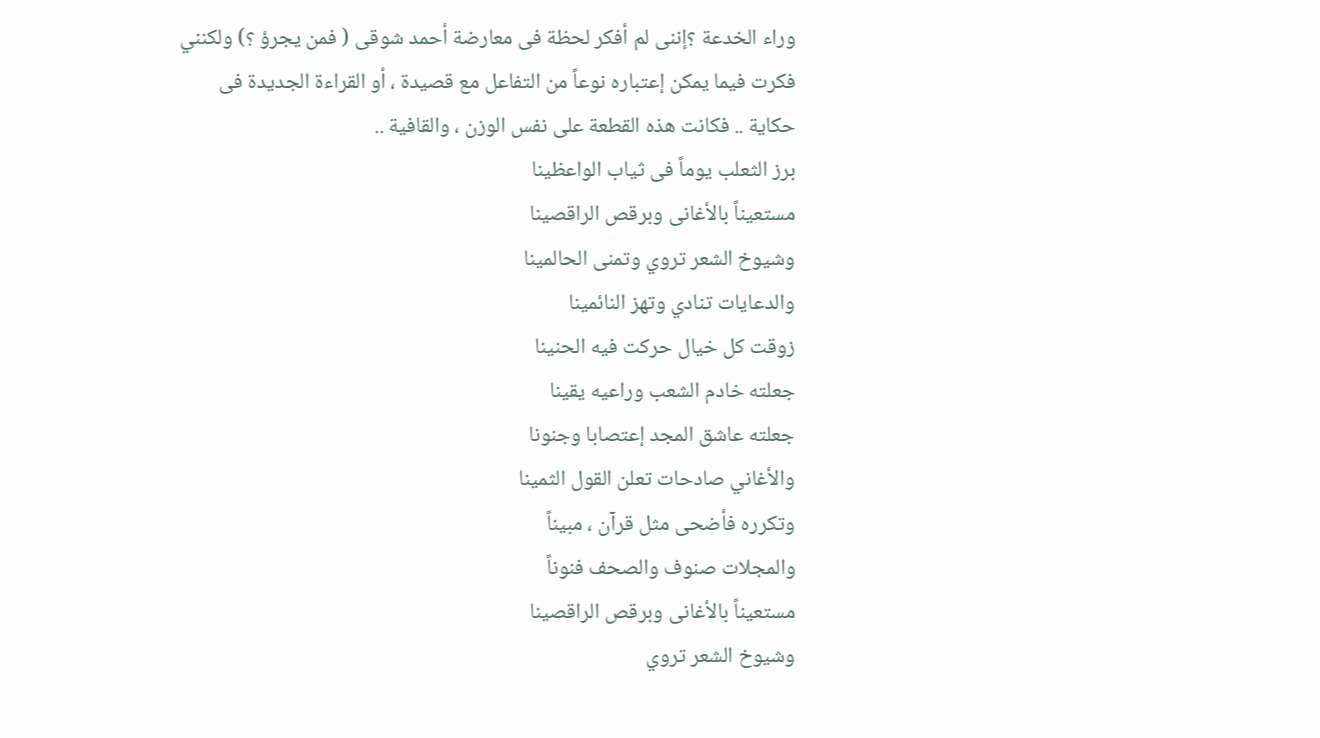وراء الخدعة ؟إننى لم أفكر لحظة فى معارضة أحمد شوقى ( فمن يجرؤ ؟) ولكنني فكرت فيما يمكن إعتباره نوعاً من التفاعل مع قصيدة ، أو القراءة الجديدة فى حكاية .. فكانت هذه القطعة على نفس الوزن ، والقافية ..
برز الثعلب يوماً فى ثياب الواعظينا
مستعيناً بالأغانى وبرقص الراقصينا
وشيوخ الشعر تروي وتمنى الحالمينا
والدعايات تنادي وتهز النائمينا
زوقت كل خيال حركت فيه الحنينا
جعلته خادم الشعب وراعيه يقينا
جعلته عاشق المجد إعتصابا وجنونا
والأغاني صادحات تعلن القول الثمينا
وتكرره فأضحى مثل قرآن ، مبيناً
والمجلات صنوف والصحف فنوناً
مستعيناً بالأغانى وبرقص الراقصينا
وشيوخ الشعر تروي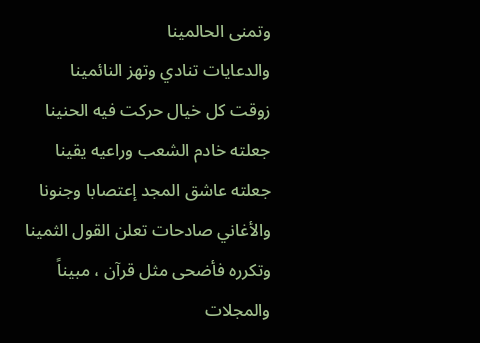وتمنى الحالمينا
والدعايات تنادي وتهز النائمينا
زوقت كل خيال حركت فيه الحنينا
جعلته خادم الشعب وراعيه يقينا
جعلته عاشق المجد إعتصابا وجنونا
والأغاني صادحات تعلن القول الثمينا
وتكرره فأضحى مثل قرآن ، مبيناً
والمجلات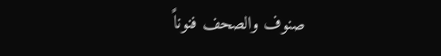صنوف والصحف فنوناً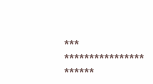***
****************
******